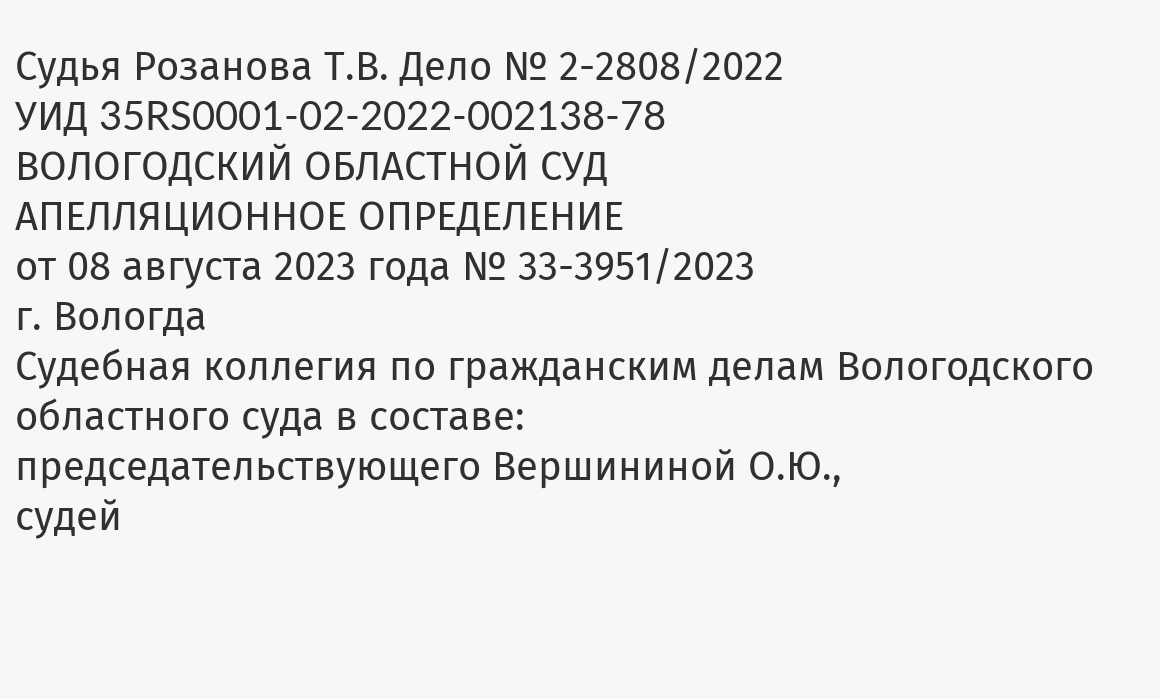Судья Розанова Т.В. Дело № 2-2808/2022
УИД 35RS0001-02-2022-002138-78
ВОЛОГОДСКИЙ ОБЛАСТНОЙ СУД
АПЕЛЛЯЦИОННОЕ ОПРЕДЕЛЕНИЕ
от 08 августа 2023 года № 33-3951/2023
г. Вологда
Судебная коллегия по гражданским делам Вологодского областного суда в составе:
председательствующего Вершининой О.Ю.,
судей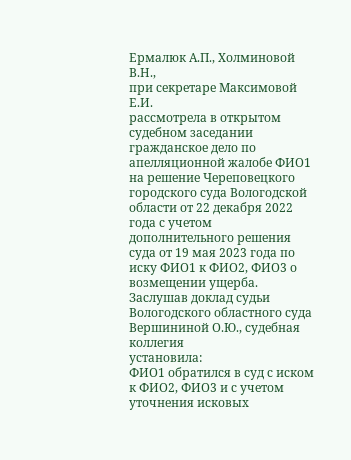Ермалюк А.П., Холминовой В.Н.,
при секретаре Максимовой Е.И.
рассмотрела в открытом судебном заседании гражданское дело по апелляционной жалобе ФИО1 на решение Череповецкого городского суда Вологодской области от 22 декабря 2022 года с учетом дополнительного решения суда от 19 мая 2023 года по иску ФИО1 к ФИО2, ФИО3 о возмещении ущерба.
Заслушав доклад судьи Вологодского областного суда Вершининой О.Ю., судебная коллегия
установила:
ФИО1 обратился в суд с иском к ФИО2, ФИО3 и с учетом уточнения исковых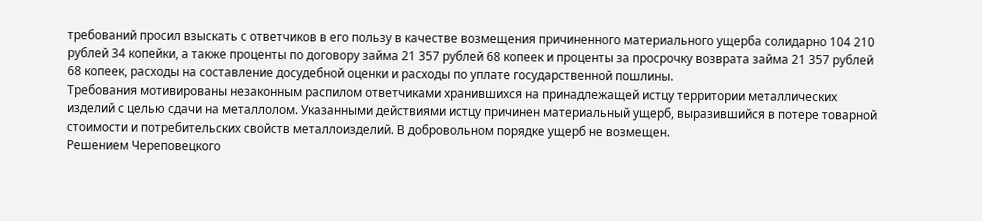требований просил взыскать с ответчиков в его пользу в качестве возмещения причиненного материального ущерба солидарно 104 210 рублей 34 копейки, а также проценты по договору займа 21 357 рублей 68 копеек и проценты за просрочку возврата займа 21 357 рублей 68 копеек, расходы на составление досудебной оценки и расходы по уплате государственной пошлины.
Требования мотивированы незаконным распилом ответчиками хранившихся на принадлежащей истцу территории металлических изделий с целью сдачи на металлолом. Указанными действиями истцу причинен материальный ущерб, выразившийся в потере товарной стоимости и потребительских свойств металлоизделий. В добровольном порядке ущерб не возмещен.
Решением Череповецкого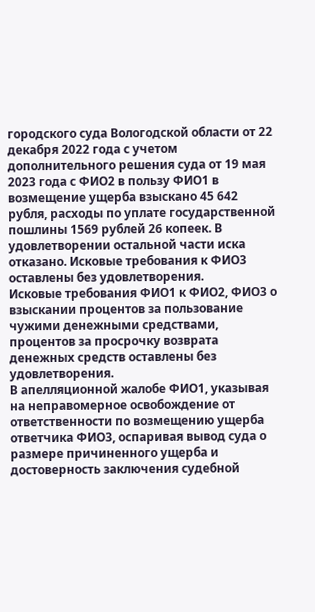городского суда Вологодской области от 22 декабря 2022 года с учетом дополнительного решения суда от 19 мая 2023 года с ФИО2 в пользу ФИО1 в возмещение ущерба взыскано 45 642 рубля, расходы по уплате государственной пошлины 1569 рублей 26 копеек. В удовлетворении остальной части иска отказано. Исковые требования к ФИО3 оставлены без удовлетворения.
Исковые требования ФИО1 к ФИО2, ФИО3 о взыскании процентов за пользование чужими денежными средствами, процентов за просрочку возврата денежных средств оставлены без удовлетворения.
В апелляционной жалобе ФИО1, указывая на неправомерное освобождение от ответственности по возмещению ущерба ответчика ФИО3, оспаривая вывод суда о размере причиненного ущерба и достоверность заключения судебной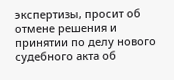экспертизы, просит об отмене решения и принятии по делу нового судебного акта об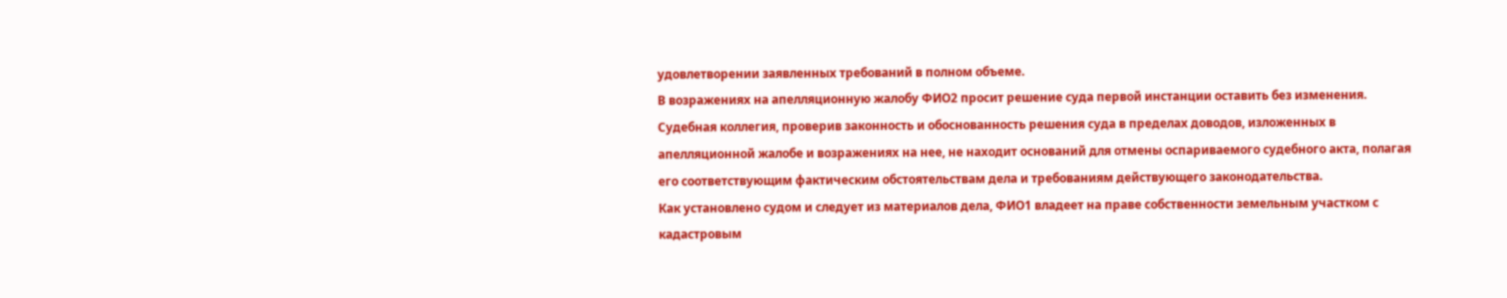удовлетворении заявленных требований в полном объеме.
В возражениях на апелляционную жалобу ФИО2 просит решение суда первой инстанции оставить без изменения.
Судебная коллегия, проверив законность и обоснованность решения суда в пределах доводов, изложенных в апелляционной жалобе и возражениях на нее, не находит оснований для отмены оспариваемого судебного акта, полагая его соответствующим фактическим обстоятельствам дела и требованиям действующего законодательства.
Как установлено судом и следует из материалов дела, ФИО1 владеет на праве собственности земельным участком с кадастровым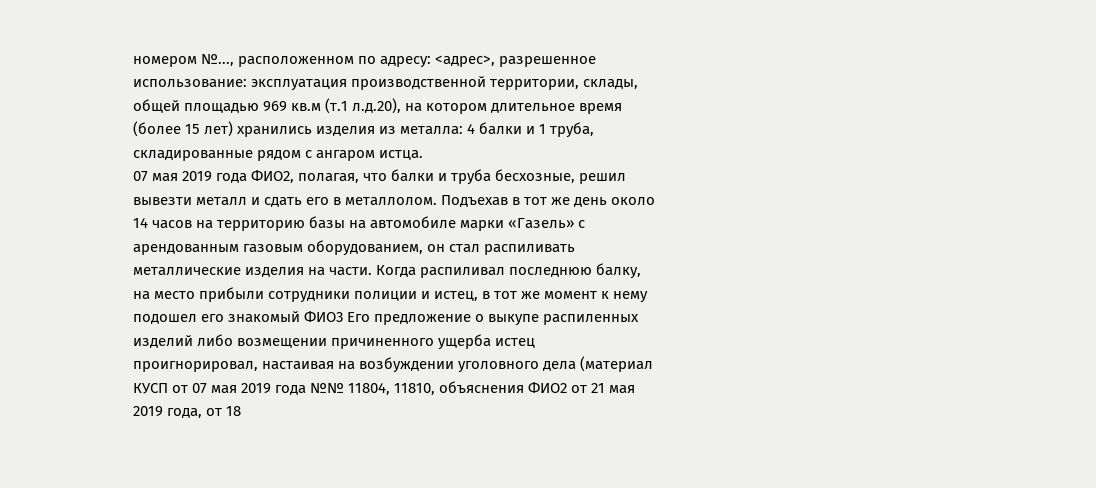номером №..., расположенном по адресу: <адрес>, разрешенное использование: эксплуатация производственной территории, склады, общей площадью 969 кв.м (т.1 л.д.20), на котором длительное время (более 15 лет) хранились изделия из металла: 4 балки и 1 труба, складированные рядом с ангаром истца.
07 мая 2019 года ФИО2, полагая, что балки и труба бесхозные, решил вывезти металл и сдать его в металлолом. Подъехав в тот же день около 14 часов на территорию базы на автомобиле марки «Газель» с арендованным газовым оборудованием, он стал распиливать металлические изделия на части. Когда распиливал последнюю балку, на место прибыли сотрудники полиции и истец, в тот же момент к нему подошел его знакомый ФИО3 Его предложение о выкупе распиленных изделий либо возмещении причиненного ущерба истец проигнорировал, настаивая на возбуждении уголовного дела (материал КУСП от 07 мая 2019 года №№ 11804, 11810, объяснения ФИО2 от 21 мая 2019 года, от 18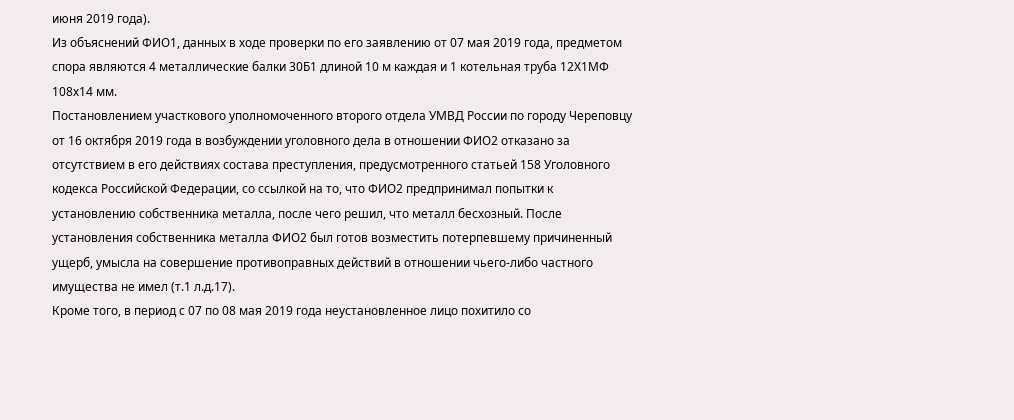июня 2019 года).
Из объяснений ФИО1, данных в ходе проверки по его заявлению от 07 мая 2019 года, предметом спора являются 4 металлические балки 30Б1 длиной 10 м каждая и 1 котельная труба 12Х1МФ 108х14 мм.
Постановлением участкового уполномоченного второго отдела УМВД России по городу Череповцу от 16 октября 2019 года в возбуждении уголовного дела в отношении ФИО2 отказано за отсутствием в его действиях состава преступления, предусмотренного статьей 158 Уголовного кодекса Российской Федерации, со ссылкой на то, что ФИО2 предпринимал попытки к установлению собственника металла, после чего решил, что металл бесхозный. После установления собственника металла ФИО2 был готов возместить потерпевшему причиненный ущерб, умысла на совершение противоправных действий в отношении чьего-либо частного имущества не имел (т.1 л.д.17).
Кроме того, в период с 07 по 08 мая 2019 года неустановленное лицо похитило со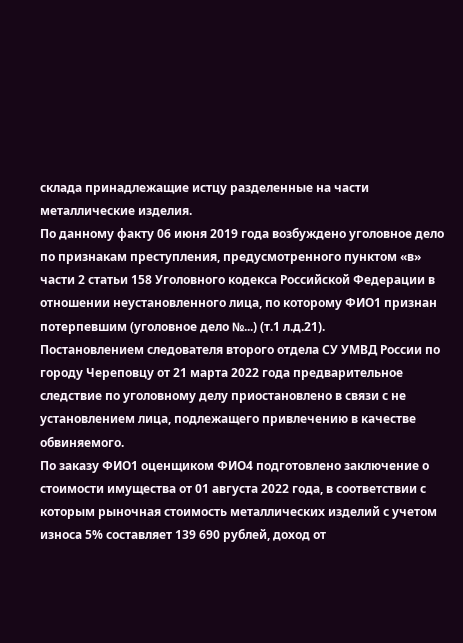склада принадлежащие истцу разделенные на части металлические изделия.
По данному факту 06 июня 2019 года возбуждено уголовное дело по признакам преступления, предусмотренного пунктом «в» части 2 статьи 158 Уголовного кодекса Российской Федерации в отношении неустановленного лица, по которому ФИО1 признан потерпевшим (уголовное дело №...) (т.1 л.д.21).
Постановлением следователя второго отдела СУ УМВД России по городу Череповцу от 21 марта 2022 года предварительное следствие по уголовному делу приостановлено в связи с не установлением лица, подлежащего привлечению в качестве обвиняемого.
По заказу ФИО1 оценщиком ФИО4 подготовлено заключение о стоимости имущества от 01 августа 2022 года, в соответствии с которым рыночная стоимость металлических изделий с учетом износа 5% составляет 139 690 рублей, доход от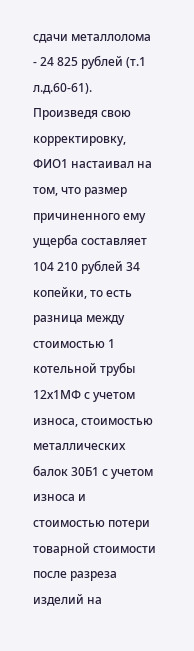сдачи металлолома - 24 825 рублей (т.1 л.д.60-61).
Произведя свою корректировку, ФИО1 настаивал на том, что размер причиненного ему ущерба составляет 104 210 рублей 34 копейки, то есть разница между стоимостью 1 котельной трубы 12х1МФ с учетом износа, стоимостью металлических балок 30Б1 с учетом износа и стоимостью потери товарной стоимости после разреза изделий на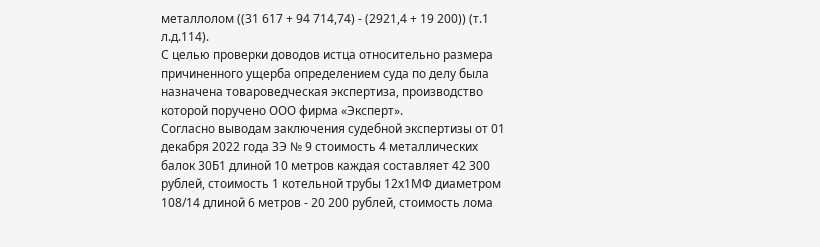металлолом ((31 617 + 94 714,74) - (2921,4 + 19 200)) (т.1 л.д.114).
С целью проверки доводов истца относительно размера причиненного ущерба определением суда по делу была назначена товароведческая экспертиза, производство которой поручено ООО фирма «Эксперт».
Согласно выводам заключения судебной экспертизы от 01 декабря 2022 года ЗЭ № 9 стоимость 4 металлических балок 30Б1 длиной 10 метров каждая составляет 42 300 рублей, стоимость 1 котельной трубы 12х1МФ диаметром 108/14 длиной 6 метров - 20 200 рублей, стоимость лома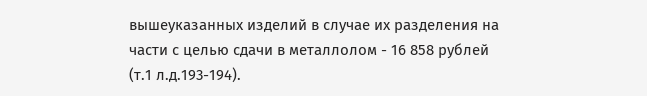вышеуказанных изделий в случае их разделения на части с целью сдачи в металлолом - 16 858 рублей (т.1 л.д.193-194).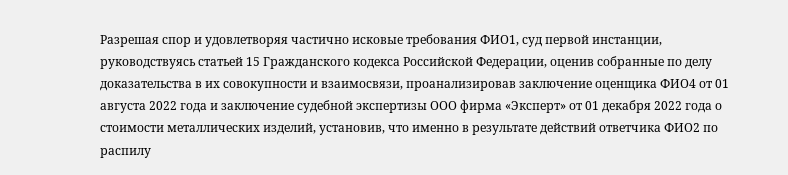Разрешая спор и удовлетворяя частично исковые требования ФИО1, суд первой инстанции, руководствуясь статьей 15 Гражданского кодекса Российской Федерации, оценив собранные по делу доказательства в их совокупности и взаимосвязи, проанализировав заключение оценщика ФИО4 от 01 августа 2022 года и заключение судебной экспертизы ООО фирма «Эксперт» от 01 декабря 2022 года о стоимости металлических изделий, установив, что именно в результате действий ответчика ФИО2 по распилу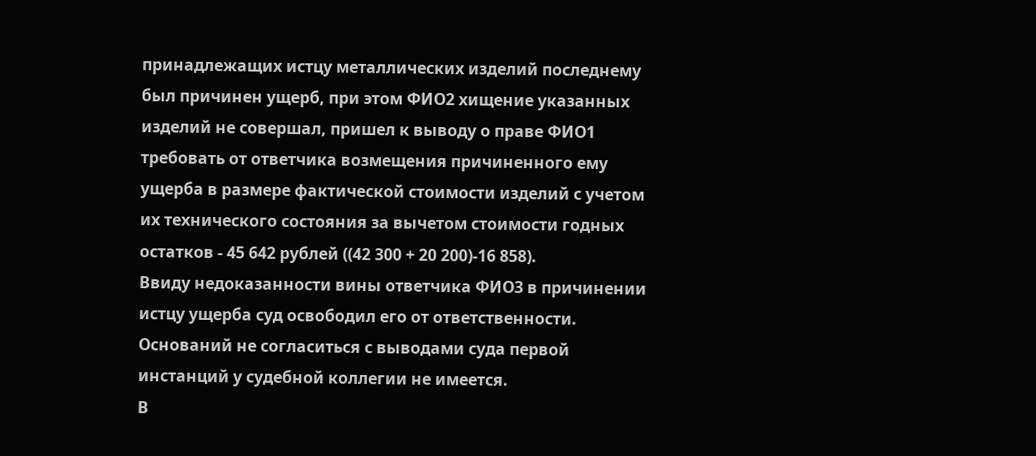принадлежащих истцу металлических изделий последнему был причинен ущерб, при этом ФИО2 хищение указанных изделий не совершал, пришел к выводу о праве ФИО1 требовать от ответчика возмещения причиненного ему ущерба в размере фактической стоимости изделий с учетом их технического состояния за вычетом стоимости годных остатков - 45 642 рублей ((42 300 + 20 200)-16 858).
Ввиду недоказанности вины ответчика ФИО3 в причинении истцу ущерба суд освободил его от ответственности.
Оснований не согласиться с выводами суда первой инстанций у судебной коллегии не имеется.
В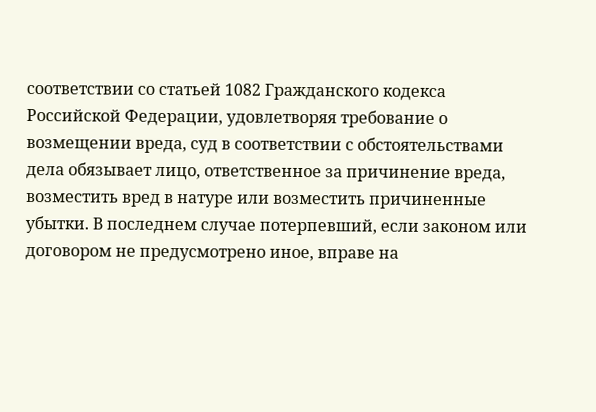соответствии со статьей 1082 Гражданского кодекса Российской Федерации, удовлетворяя требование о возмещении вреда, суд в соответствии с обстоятельствами дела обязывает лицо, ответственное за причинение вреда, возместить вред в натуре или возместить причиненные убытки. В последнем случае потерпевший, если законом или договором не предусмотрено иное, вправе на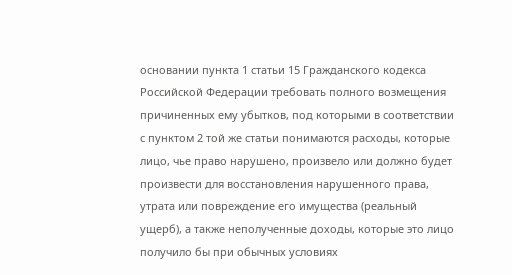основании пункта 1 статьи 15 Гражданского кодекса Российской Федерации требовать полного возмещения причиненных ему убытков, под которыми в соответствии с пунктом 2 той же статьи понимаются расходы, которые лицо, чье право нарушено, произвело или должно будет произвести для восстановления нарушенного права, утрата или повреждение его имущества (реальный ущерб), а также неполученные доходы, которые это лицо получило бы при обычных условиях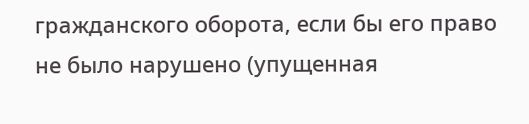гражданского оборота, если бы его право не было нарушено (упущенная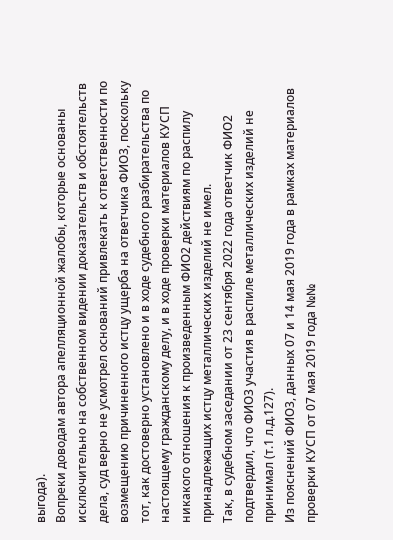выгода).
Вопреки доводам автора апелляционной жалобы, которые основаны исключительно на собственном видении доказательств и обстоятельств дела, суд верно не усмотрел оснований привлекать к ответственности по возмещению причиненного истцу ущерба на ответчика ФИО3, поскольку тот, как достоверно установлено и в ходе судебного разбирательства по настоящему гражданскому делу, и в ходе проверки материалов КУСП никакого отношения к произведенным ФИО2 действиям по распилу принадлежащих истцу металлических изделий не имел.
Так, в судебном заседании от 23 сентября 2022 года ответчик ФИО2 подтвердил, что ФИО3 участия в распиле металлических изделий не принимал (т.1 л.д.127).
Из пояснений ФИО3, данных 07 и 14 мая 2019 года в рамках материалов проверки КУСП от 07 мая 2019 года №№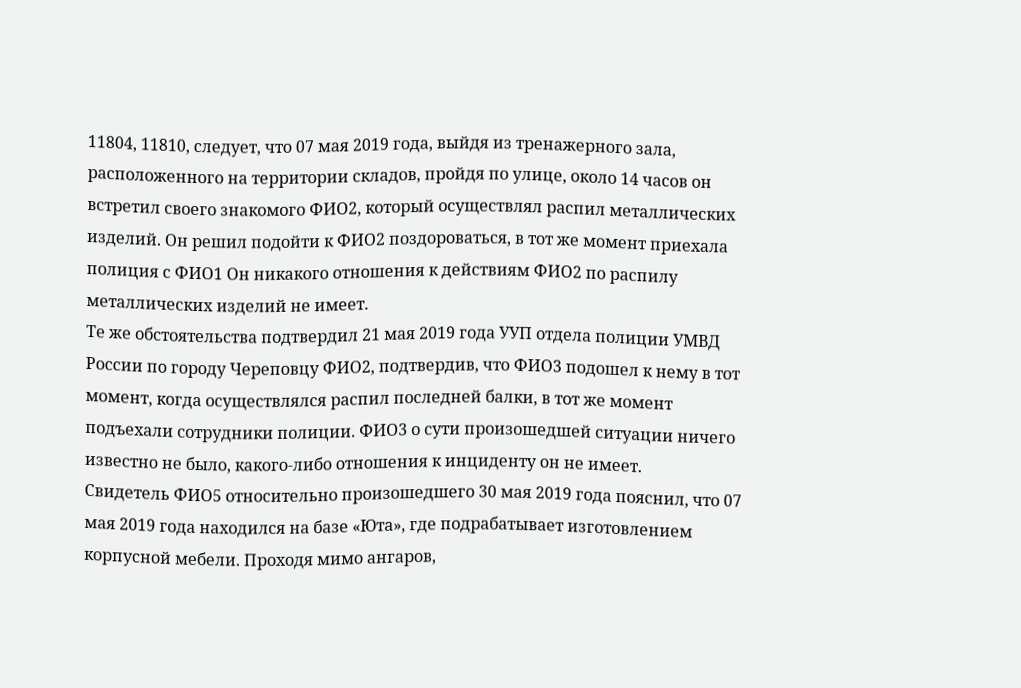11804, 11810, следует, что 07 мая 2019 года, выйдя из тренажерного зала, расположенного на территории складов, пройдя по улице, около 14 часов он встретил своего знакомого ФИО2, который осуществлял распил металлических изделий. Он решил подойти к ФИО2 поздороваться, в тот же момент приехала полиция с ФИО1 Он никакого отношения к действиям ФИО2 по распилу металлических изделий не имеет.
Те же обстоятельства подтвердил 21 мая 2019 года УУП отдела полиции УМВД России по городу Череповцу ФИО2, подтвердив, что ФИО3 подошел к нему в тот момент, когда осуществлялся распил последней балки, в тот же момент подъехали сотрудники полиции. ФИО3 о сути произошедшей ситуации ничего известно не было, какого-либо отношения к инциденту он не имеет.
Свидетель ФИО5 относительно произошедшего 30 мая 2019 года пояснил, что 07 мая 2019 года находился на базе «Юта», где подрабатывает изготовлением корпусной мебели. Проходя мимо ангаров,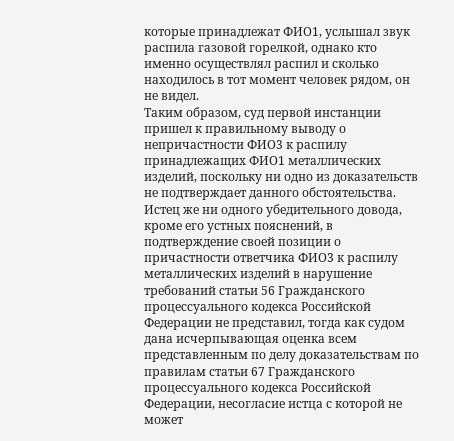которые принадлежат ФИО1, услышал звук распила газовой горелкой, однако кто именно осуществлял распил и сколько находилось в тот момент человек рядом, он не видел.
Таким образом, суд первой инстанции пришел к правильному выводу о непричастности ФИО3 к распилу принадлежащих ФИО1 металлических изделий, поскольку ни одно из доказательств не подтверждает данного обстоятельства.
Истец же ни одного убедительного довода, кроме его устных пояснений, в подтверждение своей позиции о причастности ответчика ФИО3 к распилу металлических изделий в нарушение требований статьи 56 Гражданского процессуального кодекса Российской Федерации не представил, тогда как судом дана исчерпывающая оценка всем представленным по делу доказательствам по правилам статьи 67 Гражданского процессуального кодекса Российской Федерации, несогласие истца с которой не может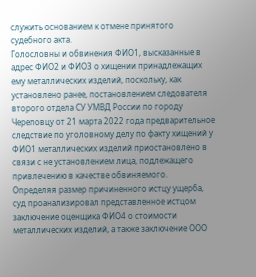служить основанием к отмене принятого судебного акта.
Голословны и обвинения ФИО1, высказанные в адрес ФИО2 и ФИО3 о хищении принадлежащих ему металлических изделий, поскольку, как установлено ранее, постановлением следователя второго отдела СУ УМВД России по городу Череповцу от 21 марта 2022 года предварительное следствие по уголовному делу по факту хищений у ФИО1 металлических изделий приостановлено в связи с не установлением лица, подлежащего привлечению в качестве обвиняемого.
Определяя размер причиненного истцу ущерба, суд проанализировал представленное истцом заключение оценщика ФИО4 о стоимости металлических изделий, а также заключение ООО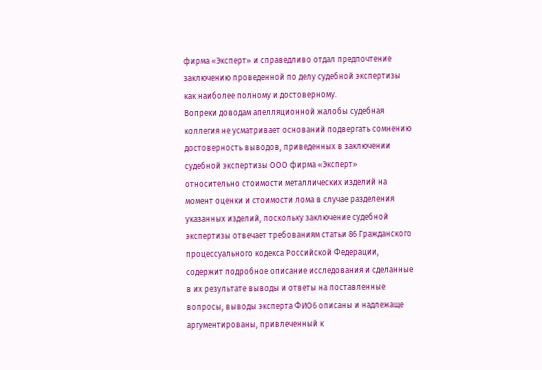фирма «Эксперт» и справедливо отдал предпочтение заключению проведенной по делу судебной экспертизы как наиболее полному и достоверному.
Вопреки доводам апелляционной жалобы судебная коллегия не усматривает оснований подвергать сомнению достоверность выводов, приведенных в заключении судебной экспертизы ООО фирма «Эксперт» относительно стоимости металлических изделий на момент оценки и стоимости лома в случае разделения указанных изделий, поскольку заключение судебной экспертизы отвечает требованиям статьи 86 Гражданского процессуального кодекса Российской Федерации, содержит подробное описание исследования и сделанные в их результате выводы и ответы на поставленные вопросы, выводы эксперта ФИО6 описаны и надлежаще аргументированы, привлеченный к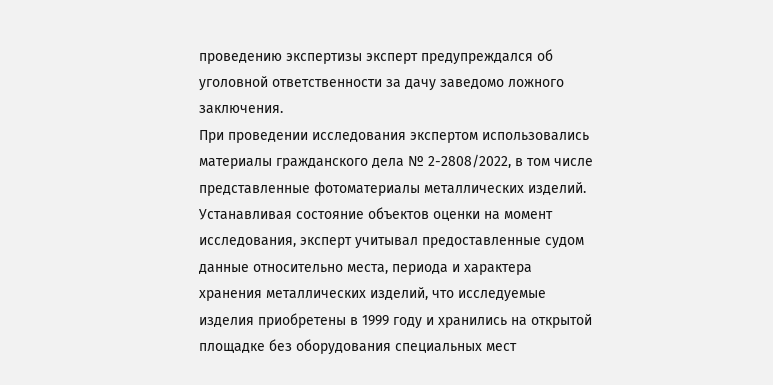проведению экспертизы эксперт предупреждался об уголовной ответственности за дачу заведомо ложного заключения.
При проведении исследования экспертом использовались материалы гражданского дела № 2-2808/2022, в том числе представленные фотоматериалы металлических изделий.
Устанавливая состояние объектов оценки на момент исследования, эксперт учитывал предоставленные судом данные относительно места, периода и характера хранения металлических изделий, что исследуемые изделия приобретены в 1999 году и хранились на открытой площадке без оборудования специальных мест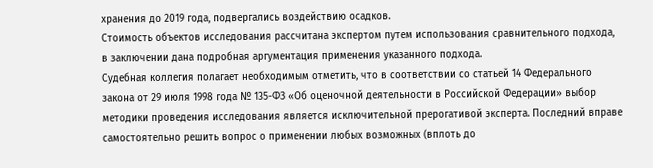хранения до 2019 года, подвергались воздействию осадков.
Стоимость объектов исследования рассчитана экспертом путем использования сравнительного подхода, в заключении дана подробная аргументация применения указанного подхода.
Судебная коллегия полагает необходимым отметить, что в соответствии со статьей 14 Федерального закона от 29 июля 1998 года № 135-ФЗ «Об оценочной деятельности в Российской Федерации» выбор методики проведения исследования является исключительной прерогативой эксперта. Последний вправе самостоятельно решить вопрос о применении любых возможных (вплоть до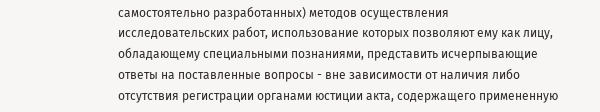самостоятельно разработанных) методов осуществления исследовательских работ, использование которых позволяют ему как лицу, обладающему специальными познаниями, представить исчерпывающие ответы на поставленные вопросы - вне зависимости от наличия либо отсутствия регистрации органами юстиции акта, содержащего примененную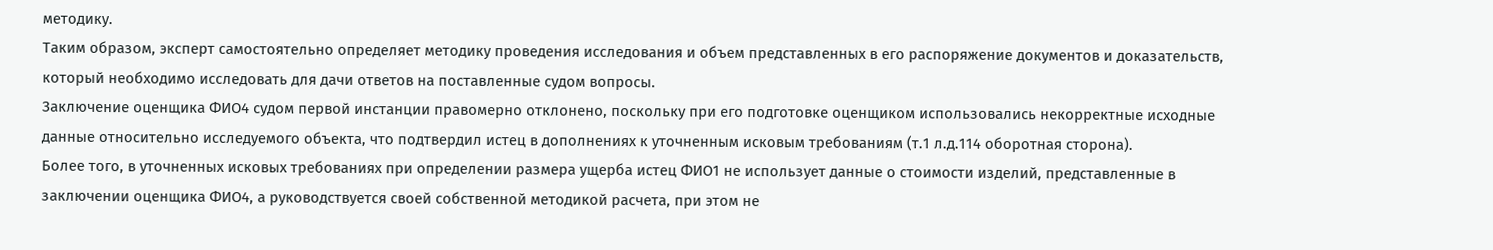методику.
Таким образом, эксперт самостоятельно определяет методику проведения исследования и объем представленных в его распоряжение документов и доказательств, который необходимо исследовать для дачи ответов на поставленные судом вопросы.
Заключение оценщика ФИО4 судом первой инстанции правомерно отклонено, поскольку при его подготовке оценщиком использовались некорректные исходные данные относительно исследуемого объекта, что подтвердил истец в дополнениях к уточненным исковым требованиям (т.1 л.д.114 оборотная сторона).
Более того, в уточненных исковых требованиях при определении размера ущерба истец ФИО1 не использует данные о стоимости изделий, представленные в заключении оценщика ФИО4, а руководствуется своей собственной методикой расчета, при этом не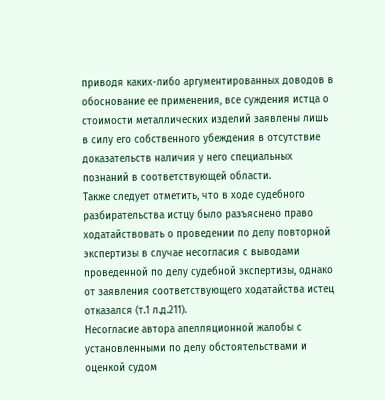приводя каких-либо аргументированных доводов в обоснование ее применения, все суждения истца о стоимости металлических изделий заявлены лишь в силу его собственного убеждения в отсутствие доказательств наличия у него специальных познаний в соответствующей области.
Также следует отметить, что в ходе судебного разбирательства истцу было разъяснено право ходатайствовать о проведении по делу повторной экспертизы в случае несогласия с выводами проведенной по делу судебной экспертизы, однако от заявления соответствующего ходатайства истец отказался (т.1 л.д.211).
Несогласие автора апелляционной жалобы с установленными по делу обстоятельствами и оценкой судом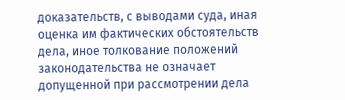доказательств, с выводами суда, иная оценка им фактических обстоятельств дела, иное толкование положений законодательства не означает допущенной при рассмотрении дела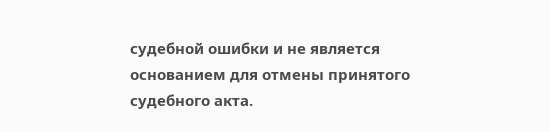судебной ошибки и не является основанием для отмены принятого судебного акта.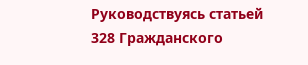Руководствуясь статьей 328 Гражданского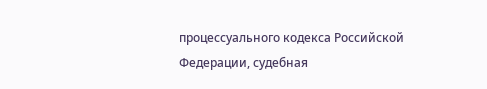процессуального кодекса Российской Федерации, судебная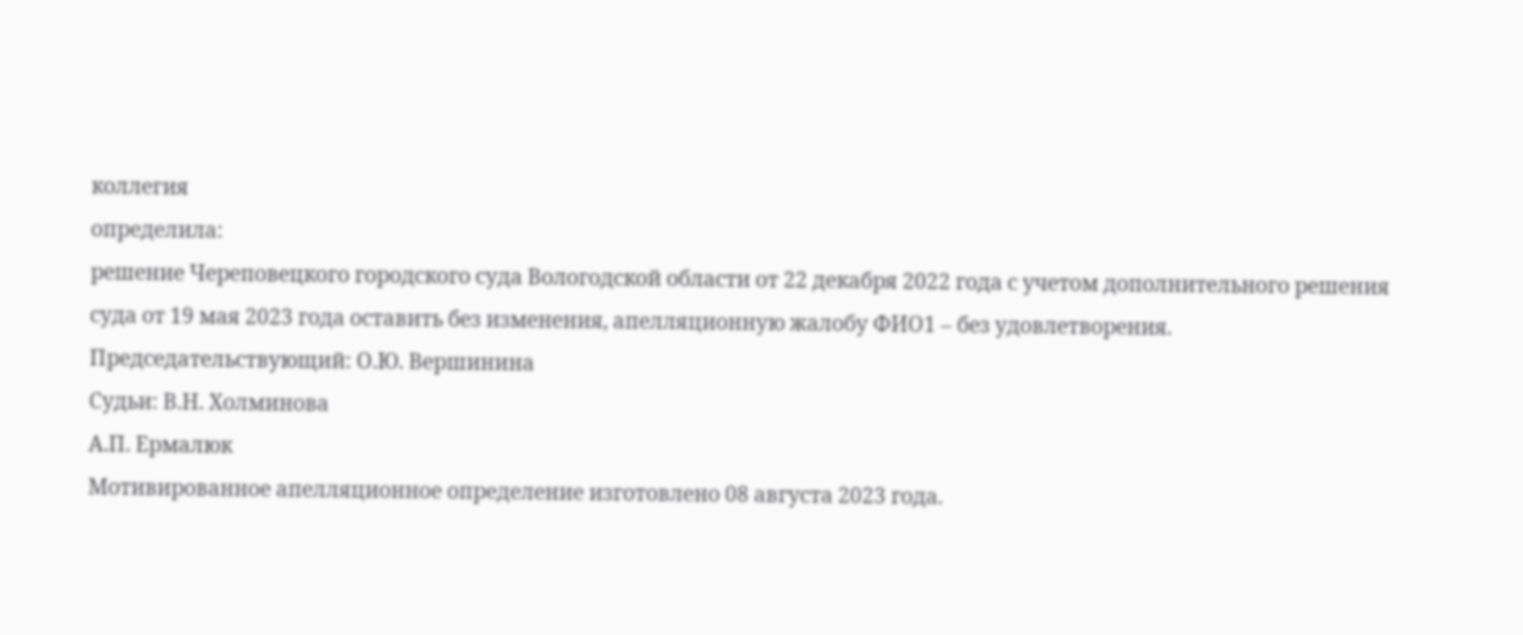коллегия
определила:
решение Череповецкого городского суда Вологодской области от 22 декабря 2022 года с учетом дополнительного решения суда от 19 мая 2023 года оставить без изменения, апелляционную жалобу ФИО1 – без удовлетворения.
Председательствующий: О.Ю. Вершинина
Судьи: В.Н. Холминова
А.П. Ермалюк
Мотивированное апелляционное определение изготовлено 08 августа 2023 года.